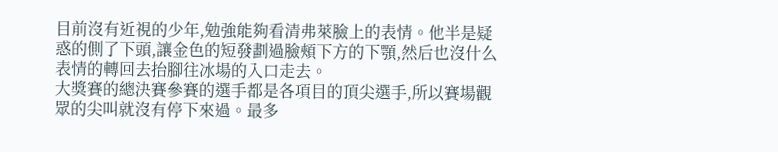目前沒有近視的少年,勉強能夠看清弗萊臉上的表情。他半是疑惑的側了下頭,讓金色的短發劃過臉頰下方的下顎,然后也沒什么表情的轉回去抬腳往冰場的入口走去。
大獎賽的總決賽參賽的選手都是各項目的頂尖選手,所以賽場觀眾的尖叫就沒有停下來過。最多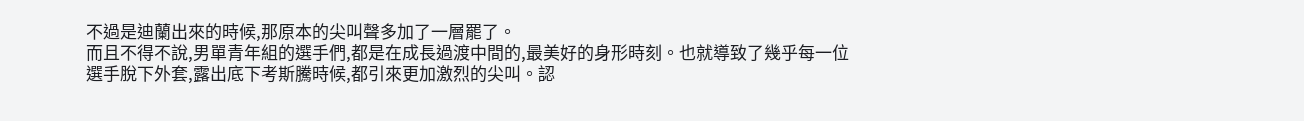不過是迪蘭出來的時候,那原本的尖叫聲多加了一層罷了。
而且不得不說,男單青年組的選手們,都是在成長過渡中間的,最美好的身形時刻。也就導致了幾乎每一位選手脫下外套,露出底下考斯騰時候,都引來更加激烈的尖叫。認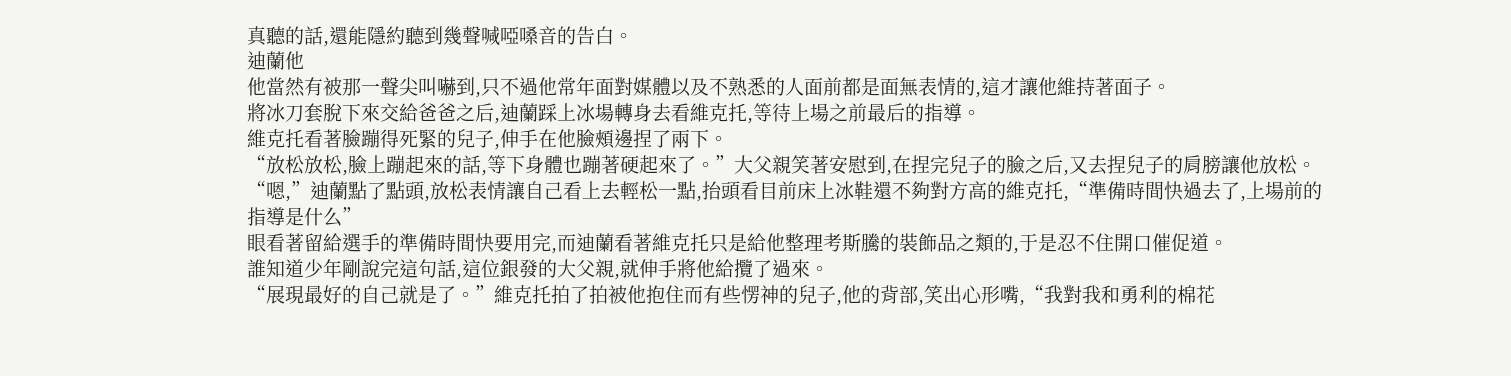真聽的話,還能隱約聽到幾聲喊啞嗓音的告白。
迪蘭他
他當然有被那一聲尖叫嚇到,只不過他常年面對媒體以及不熟悉的人面前都是面無表情的,這才讓他維持著面子。
將冰刀套脫下來交給爸爸之后,迪蘭踩上冰場轉身去看維克托,等待上場之前最后的指導。
維克托看著臉蹦得死緊的兒子,伸手在他臉頰邊捏了兩下。
“放松放松,臉上蹦起來的話,等下身體也蹦著硬起來了。”大父親笑著安慰到,在捏完兒子的臉之后,又去捏兒子的肩膀讓他放松。
“嗯,”迪蘭點了點頭,放松表情讓自己看上去輕松一點,抬頭看目前床上冰鞋還不夠對方高的維克托,“準備時間快過去了,上場前的指導是什么”
眼看著留給選手的準備時間快要用完,而迪蘭看著維克托只是給他整理考斯騰的裝飾品之類的,于是忍不住開口催促道。
誰知道少年剛說完這句話,這位銀發的大父親,就伸手將他給攬了過來。
“展現最好的自己就是了。”維克托拍了拍被他抱住而有些愣神的兒子,他的背部,笑出心形嘴,“我對我和勇利的棉花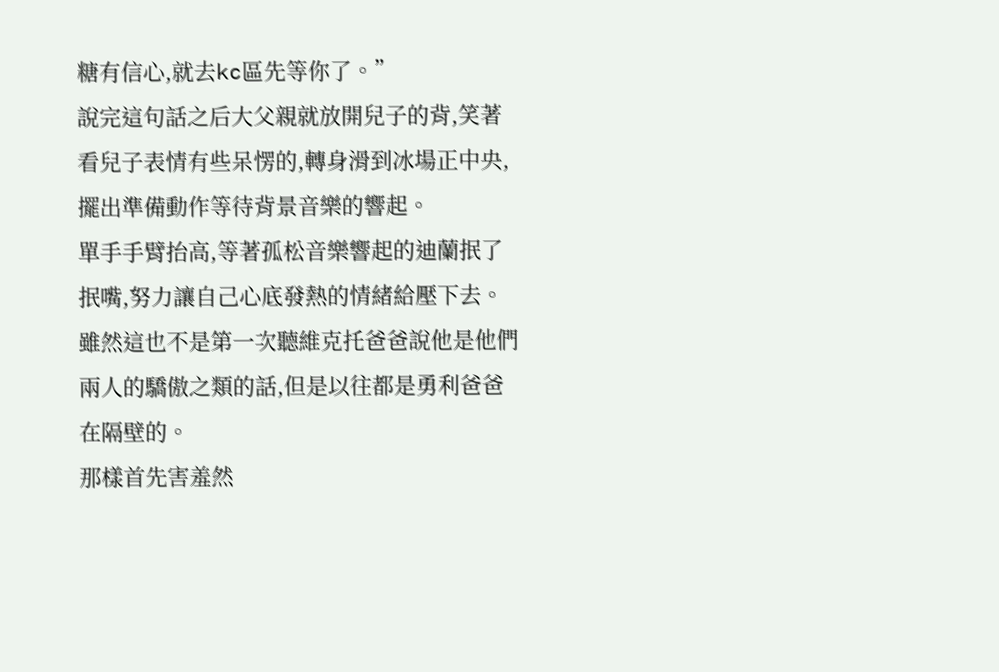糖有信心,就去kc區先等你了。”
說完這句話之后大父親就放開兒子的背,笑著看兒子表情有些呆愣的,轉身滑到冰場正中央,擺出準備動作等待背景音樂的響起。
單手手臂抬高,等著孤松音樂響起的迪蘭抿了抿嘴,努力讓自己心底發熱的情緒給壓下去。
雖然這也不是第一次聽維克托爸爸說他是他們兩人的驕傲之類的話,但是以往都是勇利爸爸在隔壁的。
那樣首先害羞然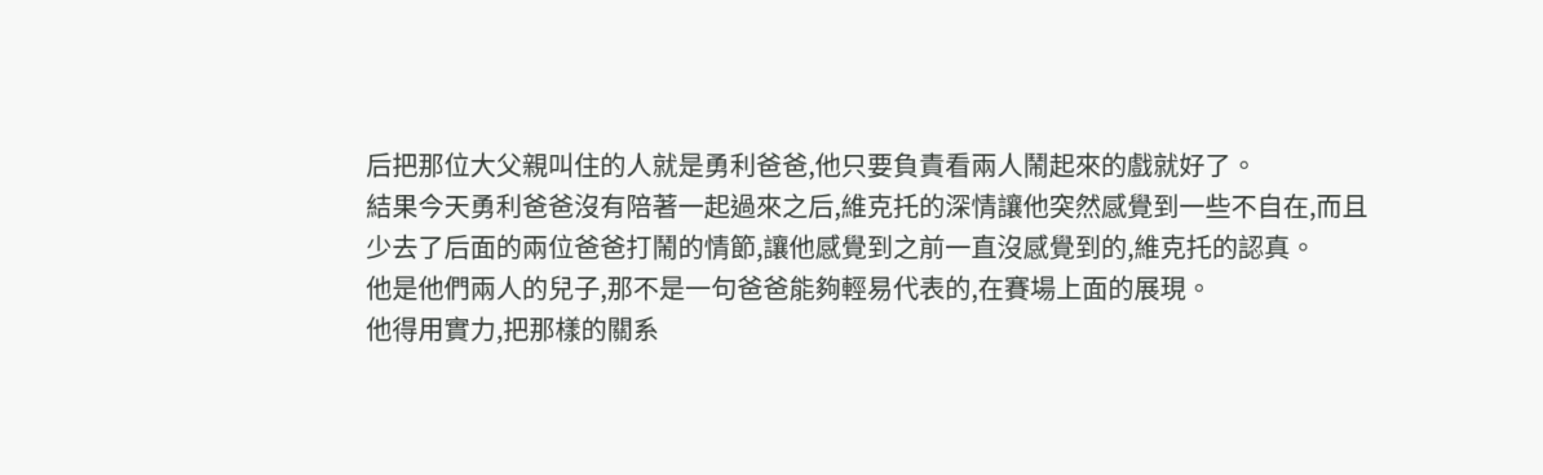后把那位大父親叫住的人就是勇利爸爸,他只要負責看兩人鬧起來的戲就好了。
結果今天勇利爸爸沒有陪著一起過來之后,維克托的深情讓他突然感覺到一些不自在,而且少去了后面的兩位爸爸打鬧的情節,讓他感覺到之前一直沒感覺到的,維克托的認真。
他是他們兩人的兒子,那不是一句爸爸能夠輕易代表的,在賽場上面的展現。
他得用實力,把那樣的關系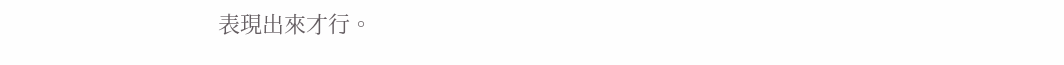表現出來才行。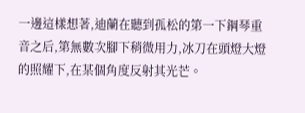一邊這樣想著,迪蘭在聽到孤松的第一下鋼琴重音之后,第無數次腳下稍微用力,冰刀在頭燈大燈的照耀下,在某個角度反射其光芒。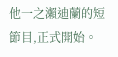他一之瀨迪蘭的短節目,正式開始。